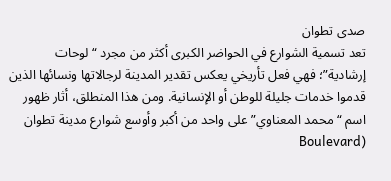صدى تطوان
تعد تسمية الشوارع في الحواضر الكبرى أكثر من مجرد “لوحات إرشادية”؛ فهي فعل تأريخي يعكس تقدير المدينة لرجالاتها ونسائها الذين قدموا خدمات جليلة للوطن أو الإنسانية. ومن هذا المنطلق، أثار ظهور اسم “محمد المعناوي” على واحد من أكبر وأوسع شوارع مدينة تطوان (Boulevard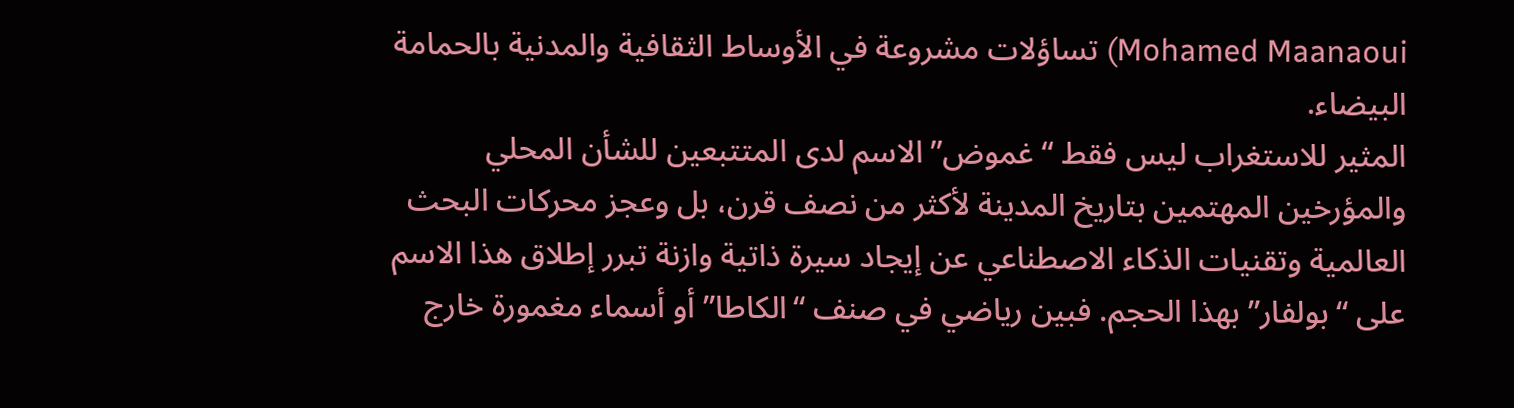Mohamed Maanaoui) تساؤلات مشروعة في الأوساط الثقافية والمدنية بالحمامة البيضاء.
المثير للاستغراب ليس فقط “غموض” الاسم لدى المتتبعين للشأن المحلي والمؤرخين المهتمين بتاريخ المدينة لأكثر من نصف قرن، بل وعجز محركات البحث العالمية وتقنيات الذكاء الاصطناعي عن إيجاد سيرة ذاتية وازنة تبرر إطلاق هذا الاسم على “بولفار” بهذا الحجم. فبين رياضي في صنف “الكاطا” أو أسماء مغمورة خارج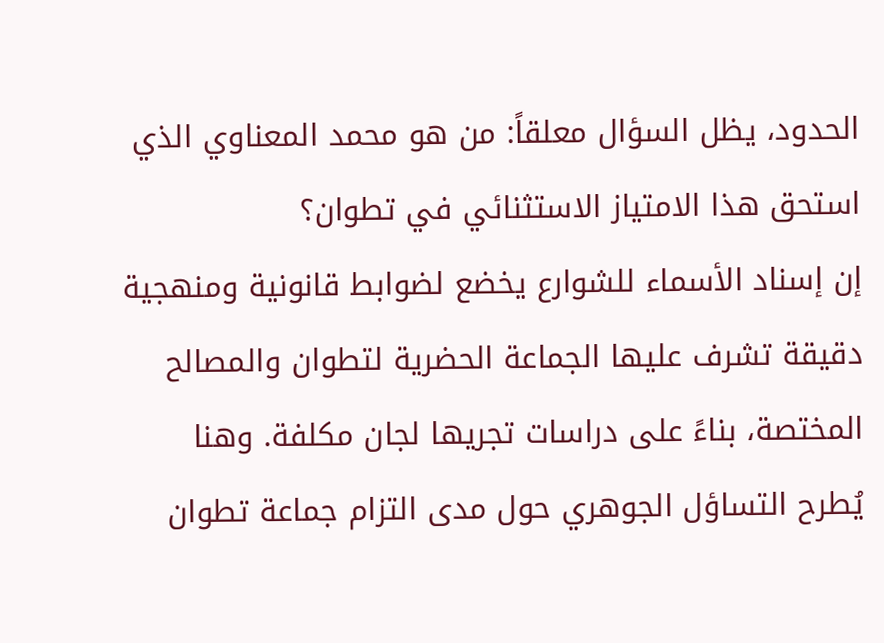الحدود، يظل السؤال معلقاً: من هو محمد المعناوي الذي استحق هذا الامتياز الاستثنائي في تطوان؟
إن إسناد الأسماء للشوارع يخضع لضوابط قانونية ومنهجية دقيقة تشرف عليها الجماعة الحضرية لتطوان والمصالح المختصة، بناءً على دراسات تجريها لجان مكلفة. وهنا يُطرح التساؤل الجوهري حول مدى التزام جماعة تطوان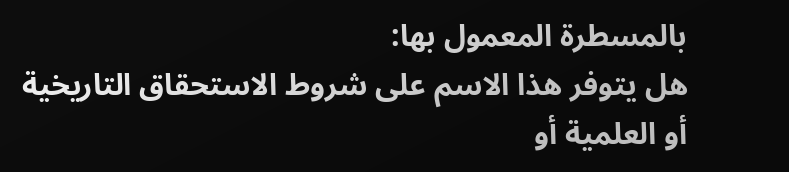بالمسطرة المعمول بها:
هل يتوفر هذا الاسم على شروط الاستحقاق التاريخية أو العلمية أو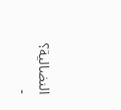النضالية؟
-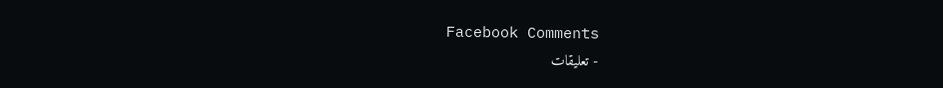Facebook Comments
- تعليقات